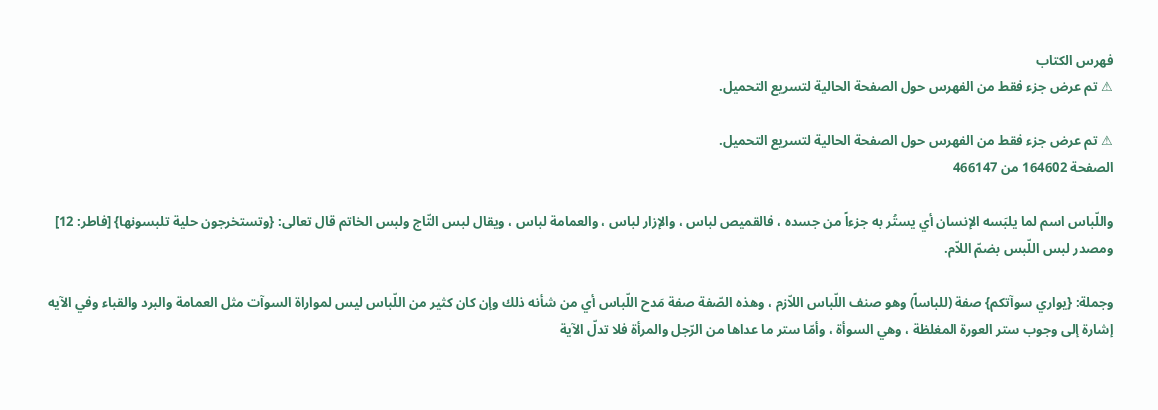فهرس الكتاب
⚠ تم عرض جزء فقط من الفهرس حول الصفحة الحالية لتسريع التحميل.

⚠ تم عرض جزء فقط من الفهرس حول الصفحة الحالية لتسريع التحميل.
الصفحة 164602 من 466147

واللّباس اسم لما يلبَسه الإنسان أي يستُر به جزءاً من جسده ، فالقميص لباس ، والإزار لباس ، والعمامة لباس ، ويقال لبس التّاج ولبس الخاتم قال تعالى: {وتستخرجون حلية تلبسونها} [فاطر: 12] ومصدر لبس اللّبس بضمّ اللاّم.

وجملة: {يواري سوآتكم} صفة (للباساً) وهو صنف اللّباس اللاّزم ، وهذه الصّفة صفة مَدح اللّباس أي من شأنه ذلك وإن كان كثير من اللّباس ليس لمواراة السوآت مثل العمامة والبرد والقباء وفي الآيه إشارة إلى وجوب ستر العورة المغلظة ، وهي السوأة ، وأمّا ستر ما عداها من الرّجل والمرأة فلا تدلّ الآية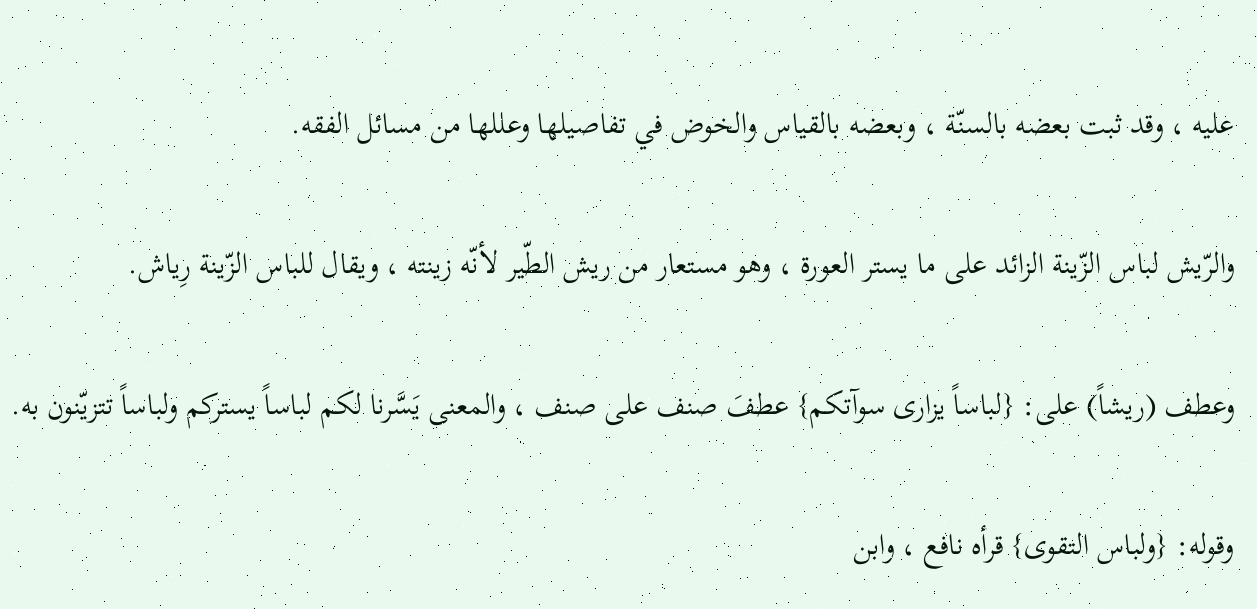عليه ، وقد ثبت بعضه بالسنّة ، وبعضه بالقياس والخوض في تفاصيلها وعللها من مسائل الفقه.

والرّيش لباس الزّينة الزائد على ما يستر العورة ، وهو مستعار من ريش الطّير لأنّه زينته ، ويقال للباس الزّينة رِياش.

وعطف (ريشاً) على: {لباساً يزارى سوآتكم} عطفَ صنف على صنف ، والمعنى يَسَّرنا لكم لباساً يستركم ولباساً تتزيّنون به.

وقوله: {ولباس التقوى} قرأه نافع ، وابن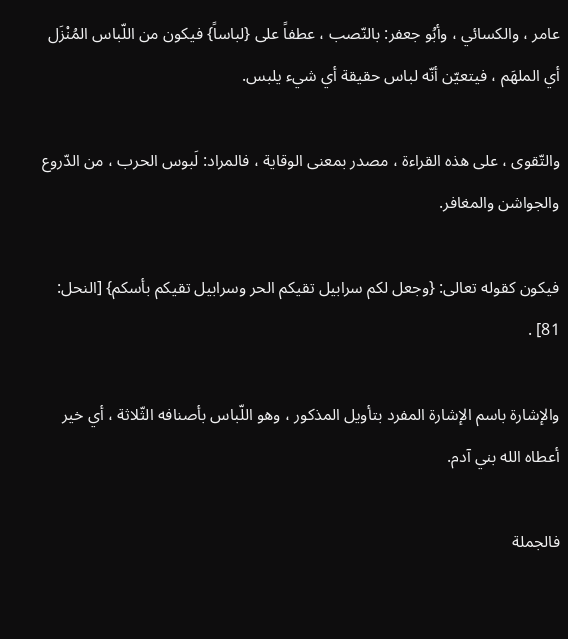عامر ، والكسائي ، وأبُو جعفر: بالنّصب ، عطفاً على {لباساً} فيكون من اللّباس المُنْزَل أي الملهَم ، فيتعيّن أنّه لباس حقيقة أي شيء يلبس.

والتّقوى ، على هذه القراءة ، مصدر بمعنى الوقاية ، فالمراد: لَبوس الحرب ، من الدّروع والجواشن والمغافر.

فيكون كقوله تعالى: {وجعل لكم سرابيل تقيكم الحر وسرابيل تقيكم بأسكم} [النحل: 81] .

والإشارة باسم الإشارة المفرد بتأويل المذكور ، وهو اللّباس بأصنافه الثّلاثة ، أي خير أعطاه الله بني آدم.

فالجملة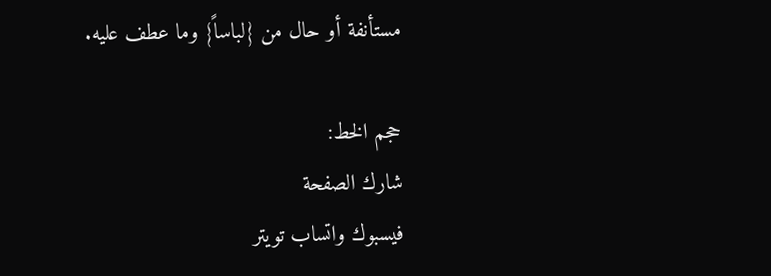مستأنفة أو حال من {لباساً} وما عطف عليه.

حجم الخط:
شارك الصفحة
فيسبوك واتساب تويتر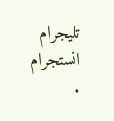تليجرام انستجرام
.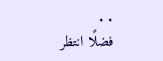. .
فضلًا انتظر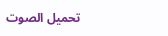تحميل الصوت